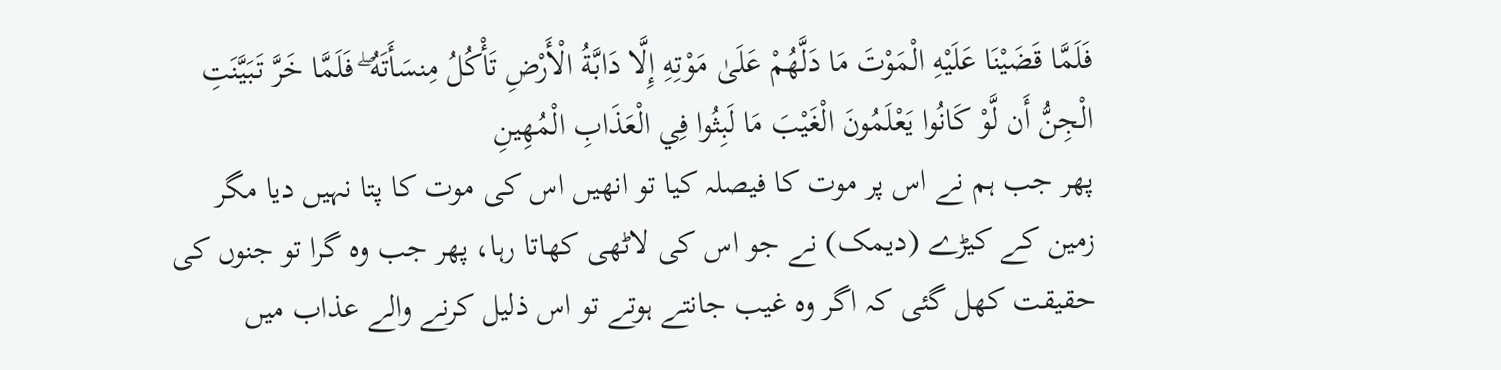فَلَمَّا قَضَيْنَا عَلَيْهِ الْمَوْتَ مَا دَلَّهُمْ عَلَىٰ مَوْتِهِ إِلَّا دَابَّةُ الْأَرْضِ تَأْكُلُ مِنسَأَتَهُ ۖ فَلَمَّا خَرَّ تَبَيَّنَتِ الْجِنُّ أَن لَّوْ كَانُوا يَعْلَمُونَ الْغَيْبَ مَا لَبِثُوا فِي الْعَذَابِ الْمُهِينِ
پھر جب ہم نے اس پر موت کا فیصلہ کیا تو انھیں اس کی موت کا پتا نہیں دیا مگر زمین کے کیڑے (دیمک) نے جو اس کی لاٹھی کھاتا رہا، پھر جب وہ گرا تو جنوں کی حقیقت کھل گئی کہ اگر وہ غیب جانتے ہوتے تو اس ذلیل کرنے والے عذاب میں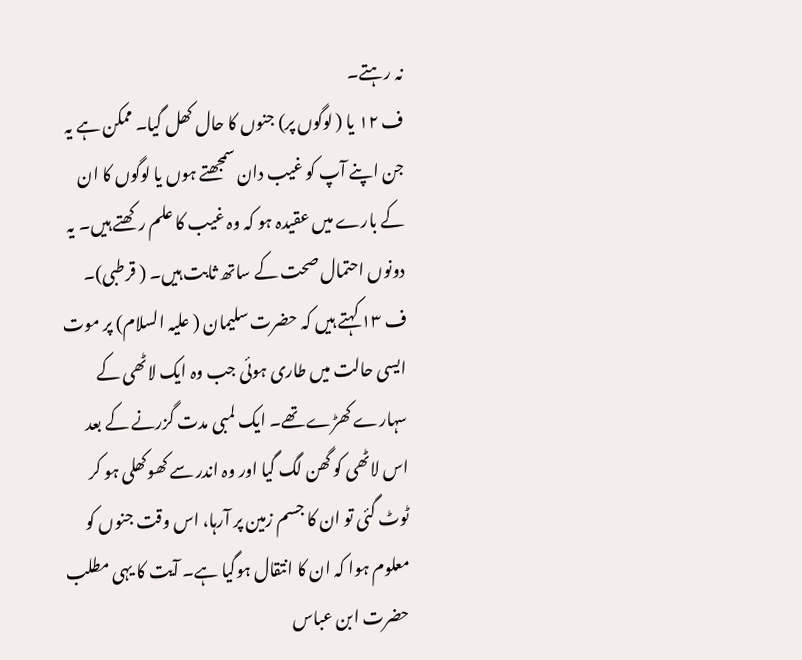نہ رہتے۔
ف ١٢ یا ( لوگوں پر) جنوں کا حال کھل گیا۔ ممکن ہے یہ جن اپنے آپ کو غیب دان سمجھتے ہوں یا لوگوں کا ان کے بارے میں عقیدہ ہو کہ وہ غیب کا علم رکھتے ہیں۔ یہ دونوں احتمال صحت کے ساتھ ثابت ہیں۔ ( قرطبی)۔ ف ١٣ کہتے ہیں کہ حضرت سلیمان ( علیہ السلام) پر موت ایسی حالت میں طاری ہوئی جب وہ ایک لاٹھی کے سہارے کھڑے تھے۔ ایک لمبی مدت گزرنے کے بعد اس لاٹھی کو گھن لگ گیا اور وہ اندر سے کھوکھلی ہو کر ٹوٹ گئی تو ان کا جسم زمین پر آرہا، اس وقت جنوں کو معلوم ہوا کہ ان کا انتقال ہوگیا ہے۔ آیت کا یہی مطلب حضرت ابن عباس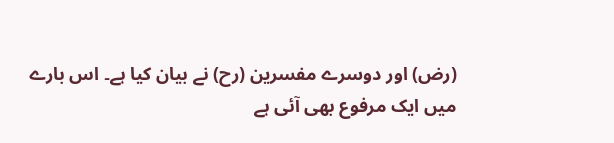(رض) اور دوسرے مفسرین (رح) نے بیان کیا ہے۔ اس بارے میں ایک مرفوع بھی آئی ہے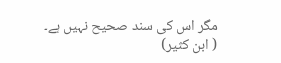مگر اس کی سند صحیح نہیں ہے۔ ( ابن کثیر)